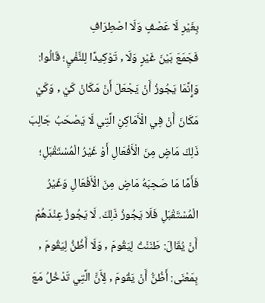بِغَيْرِ لَا عَصْفٍ وَلَا اصْطِرَافِ
فَجَمَعَ بَيْنَ غَيْرٍ وَلَا , تَوْكِيدًا لِلنَّفْيِ؛ قَالُوا: وَإِنَّمَا يَجُوزُ أَنْ يَجْعَلَ أَنْ مَكَانْ كَيْ , وَكَيْ مَكَانَ أَنْ فِي الْأَمَاكِنِ الَّتِي لَا يَصْحَبُ جَالِبَ ذَلِكَ مَاضٍ مِنَ الْأَفْعَالِ أَوْ غَيْرُ الْمُسْتَقْبَلِ؛ فَأَمَّا مَا صَحِبَهُ مَاضٍ مِنَ الْأَفْعَالِ وَغَيْرُ الْمُسْتَقْبَلِ فَلَا يَجُوزُ ذَلِكَ. لَا يَجُوزُ عِنْدَهُمْ أَنْ يُقَالَ: طَنَنْتُ لِيَقُومَ , وَلَا أَظُنُّ لِيَقُومَ , بِمَعْنَى: أَظُنُّ أَنْ يَقُومَ , لِأَنَّ الَّتِي تَدْخُلُ مَعَ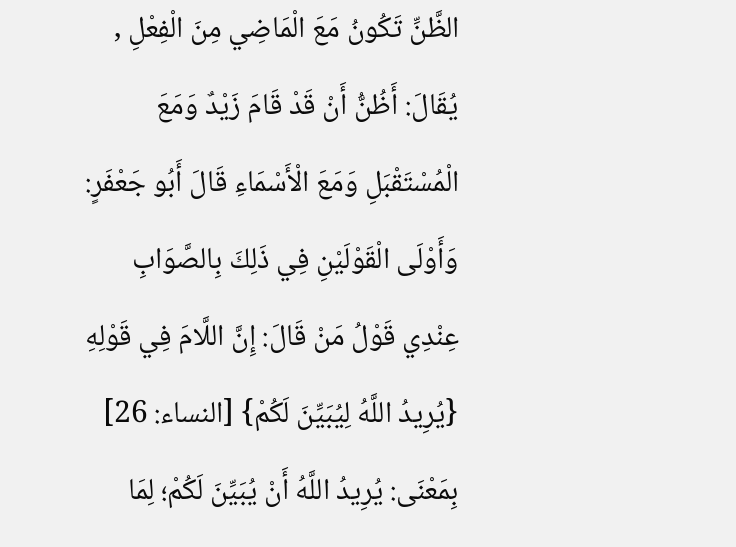الظَّنِّ تَكُونُ مَعَ الْمَاضِي مِنَ الْفِعْلِ , يُقَالَ: أَظُنُّ أَنْ قَدْ قَامَ زَيْدٌ وَمَعَ الْمُسْتَقْبَلِ وَمَعَ الْأَسْمَاءِ قَالَ أَبُو جَعْفَرٍ: وَأَوْلَى الْقَوْلَيْنِ فِي ذَلِكَ بِالصَّوَابِ عِنْدِي قَوْلُ مَنْ قَالَ: إِنَّ اللَّامَ فِي قَوْلِهِ {يُرِيدُ اللَّهُ لِيُبَيِّنَ لَكُمْ} [النساء: 26] بِمَعْنَى: يُرِيدُ اللَّهُ أَنْ يُبَيِّنَ لَكُمْ؛ لِمَا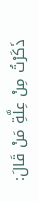ذَكَرْتُ مِنْ عِلَّةِ مَنْ قَالَ: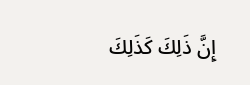إِنَّ ذَلِكَ كَذَلِكَ